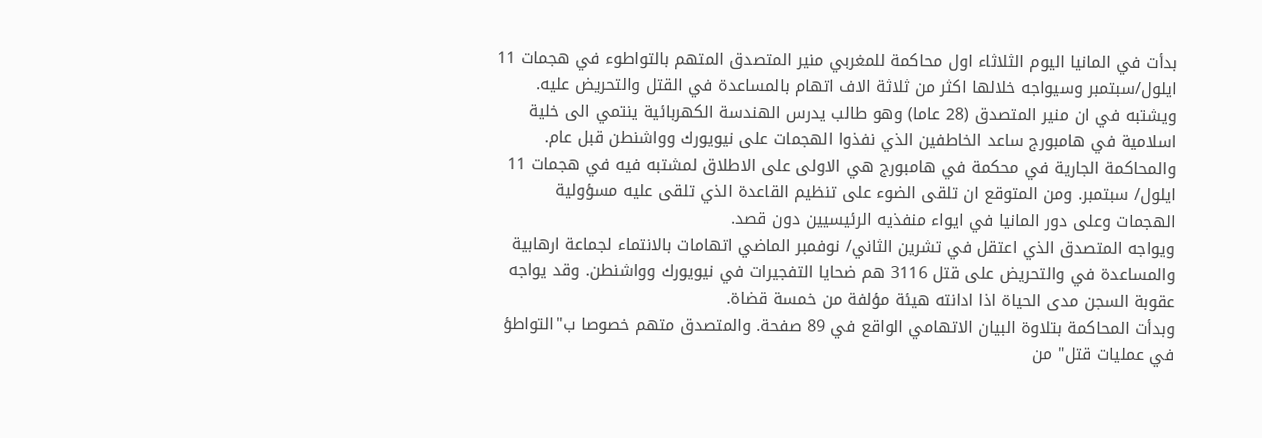بدأت في المانيا اليوم الثلاثاء اول محاكمة للمغربي منير المتصدق المتهم بالتواطوء في هجمات 11 ايلول/سبتمبر وسيواجه خلالها اكثر من ثلاثة الاف اتهام بالمساعدة في القتل والتحريض عليه.
ويشتبه في ان منير المتصدق (28 عاما) وهو طالب يدرس الهندسة الكهربائية ينتمي الى خلية اسلامية في هامبورج ساعد الخاطفين الذي نفذوا الهجمات على نيويورك وواشنطن قبل عام.
والمحاكمة الجارية في محكمة في هامبورج هي الاولى على الاطلاق لمشتبه فيه في هجمات 11 ايلول/ سبتمبر. ومن المتوقع ان تلقى الضوء على تنظيم القاعدة الذي تلقى عليه مسؤولية الهجمات وعلى دور المانيا في ايواء منفذيه الرئيسيين دون قصد.
ويواجه المتصدق الذي اعتقل في تشرين الثاني/ نوفمبر الماضي اتهامات بالانتماء لجماعة ارهابية والمساعدة في والتحريض على قتل 3116 هم ضحايا التفجيرات في نيويورك وواشنطن. وقد يواجه عقوبة السجن مدى الحياة اذا ادانته هيئة مؤلفة من خمسة قضاة.
وبدأت المحاكمة بتلاوة البيان الاتهامي الواقع في 89 صفحة. والمتصدق متهم خصوصا ب"التواطؤ في عمليات قتل" من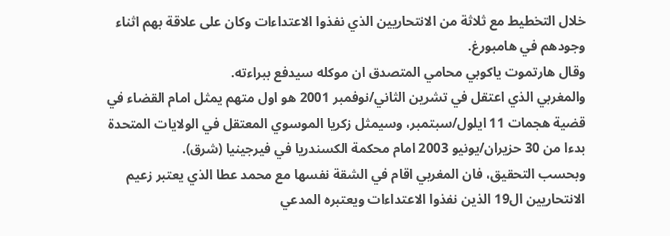خلال التخطيط مع ثلاثة من الانتحاريين الذي نفذوا الاعتداءات وكان على علاقة بهم اثناء وجودهم في هامبورغ.
وقال هارتموت ياكوبي محامي المتصدق ان موكله سيدفع ببراءته.
والمغربي الذي اعتقل في تشرين الثاني/نوفمبر 2001 هو اول متهم يمثل امام القضاء في قضية هجمات 11 ايلول/سبتمبر، وسيمثل زكريا الموسوي المعتقل في الولايات المتحدة بدءا من 30 حزيران/يونيو 2003 امام محكمة الكسندريا في فيرجينيا (شرق).
وبحسب التحقيق، فان المغربي اقام في الشقة نفسها مع محمد عطا الذي يعتبر زعيم الانتحاريين ال19 الذين نفذوا الاعتداءات ويعتبره المدعي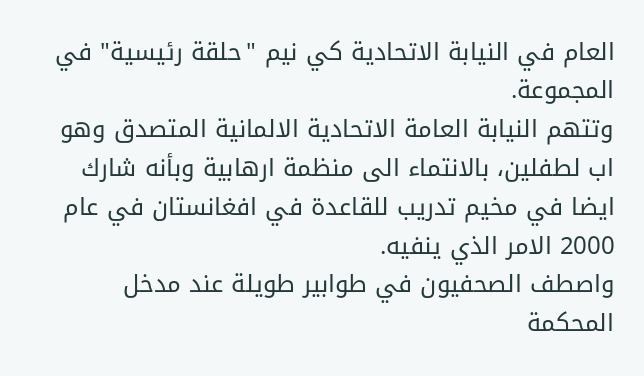العام في النيابة الاتحادية كي نيم "حلقة رئيسية" في المجموعة.
وتتهم النيابة العامة الاتحادية الالمانية المتصدق وهو اب لطفلين، بالانتماء الى منظمة ارهابية وبأنه شارك ايضا في مخيم تدريب للقاعدة في افغانستان في عام 2000 الامر الذي ينفيه.
واصطف الصحفيون في طوابير طويلة عند مدخل المحكمة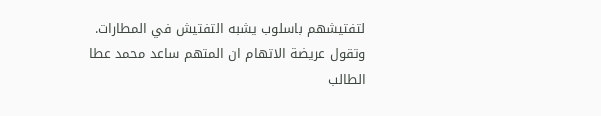لتفتيشهم باسلوب يشبه التفتيش في المطارات.
وتقول عريضة الاتهام ان المتهم ساعد محمد عطا الطالب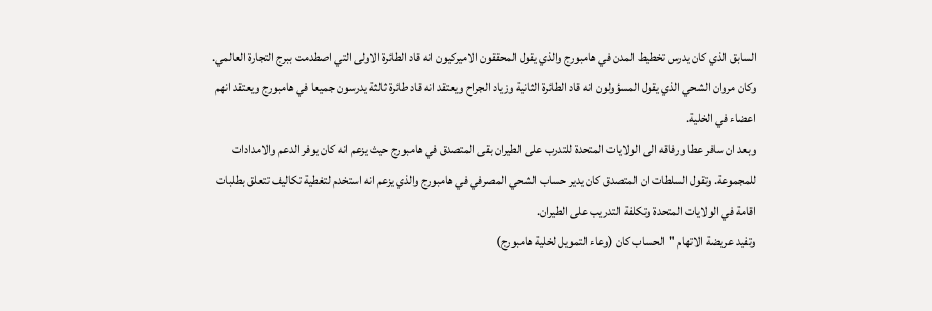السابق الذي كان يدرس تخطيط المدن في هامبورج والذي يقول المحققون الاميركيون انه قاد الطائرة الاولى التي اصطدمت ببرج التجارة العالمي.
وكان مروان الشحي الذي يقول المسؤولون انه قاد الطائرة الثانية وزياد الجراح ويعتقد انه قاد طائرة ثالثة يدرسون جميعا في هامبورج ويعتقد انهم اعضاء في الخلية.
وبعد ان سافر عطا ورفاقه الى الولايات المتحدة للتدرب على الطيران بقى المتصدق في هامبورج حيث يزعم انه كان يوفر الدعم والامدادات للمجموعة. وتقول السلطات ان المتصدق كان يدير حساب الشحي المصرفي في هامبورج والذي يزعم انه استخدم لتغطية تكاليف تتعلق بطلبات اقامة في الولايات المتحدة وتكلفة التدريب على الطيران.
وتفيد عريضة الاتهام "الحساب كان (وعاء التمويل لخلية هامبورج)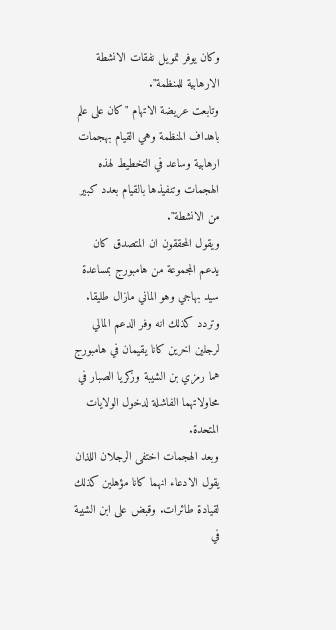وكان يوفر تمويل نفقات الانشطة الارهابية للمنظمة".
وتابعت عريضة الاتهام "كان على علم باهداف المنظمة وهي القيام بهجمات ارهابية وساعد في التخطيط لهذه الهجمات وتنفيذها بالقيام بعدد كبير من الانشطة".
ويقول المحققون ان المتصدق كان يدعم المجموعة من هامبورج بمساعدة سيد بهاجي وهو الماني مازال طليقا.
وتردد كذلك انه وفر الدعم المالي لرجلين اخرين كانا يقيمان في هامبورج هما رمزي بن الشيبة وزكريا الصبار في محاولاتهما الفاشلة لدخول الولايات المتحدة.
وبعد الهجمات اختفى الرجلان اللذان يقول الادعاء انهما كانا مؤهلين كذلك لقيادة طائرات. وقبض على ابن الشيبة في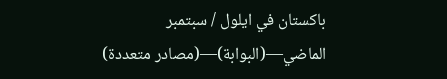باكستان في ايلول / سبتمبر الماضي—(البوابة)—(مصادر متعددة)